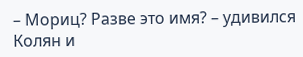– Мориц? Разве это имя? – удивился Колян и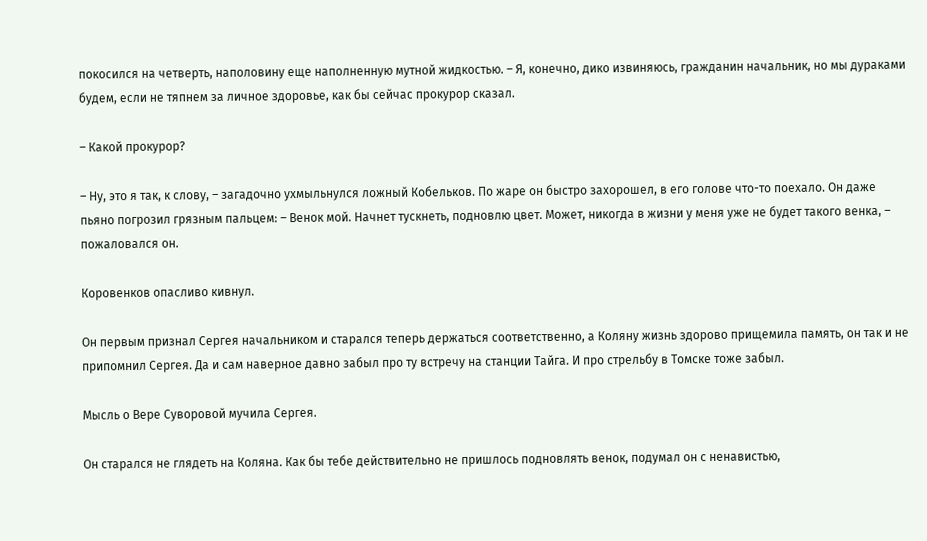покосился на четверть, наполовину еще наполненную мутной жидкостью. – Я, конечно, дико извиняюсь, гражданин начальник, но мы дураками будем, если не тяпнем за личное здоровье, как бы сейчас прокурор сказал.

– Какой прокурор?

– Ну, это я так, к слову, – загадочно ухмыльнулся ложный Кобельков. По жаре он быстро захорошел, в его голове что-то поехало. Он даже пьяно погрозил грязным пальцем: – Венок мой. Начнет тускнеть, подновлю цвет. Может, никогда в жизни у меня уже не будет такого венка, – пожаловался он.

Коровенков опасливо кивнул.

Он первым признал Сергея начальником и старался теперь держаться соответственно, а Коляну жизнь здорово прищемила память, он так и не припомнил Сергея. Да и сам наверное давно забыл про ту встречу на станции Тайга. И про стрельбу в Томске тоже забыл.

Мысль о Вере Суворовой мучила Сергея.

Он старался не глядеть на Коляна. Как бы тебе действительно не пришлось подновлять венок, подумал он с ненавистью,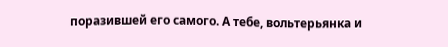поразившей его самого. А тебе, вольтерьянка и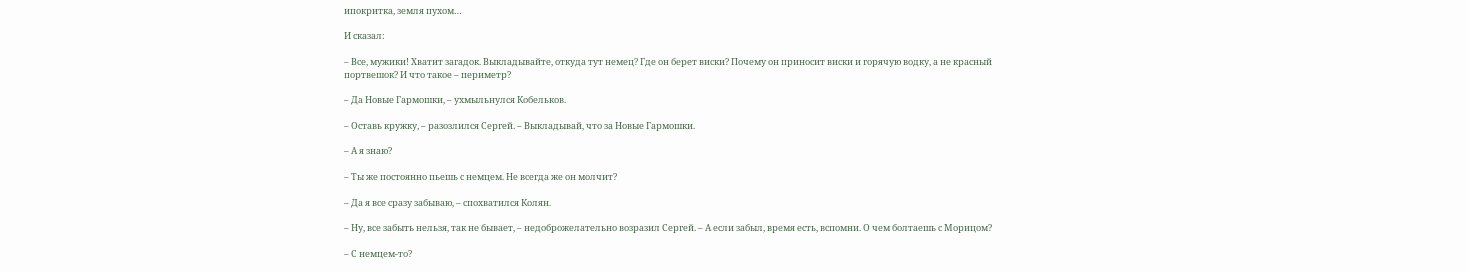ипокритка, земля пухом…

И сказал:

– Все, мужики! Хватит загадок. Выкладывайте, откуда тут немец? Где он берет виски? Почему он приносит виски и горячую водку, а не красный портвешок? И что такое – периметр?

– Да Новые Гармошки, – ухмыльнулся Кобельков.

– Оставь кружку, – разозлился Сергей. – Выкладывай, что за Новые Гармошки.

– А я знаю?

– Ты же постоянно пьешь с немцем. Не всегда же он молчит?

– Да я все сразу забываю, – спохватился Колян.

– Ну, все забыть нельзя, так не бывает, – недоброжелательно возразил Сергей. – А если забыл, время есть, вспомни. О чем болтаешь с Морицом?

– С немцем-то?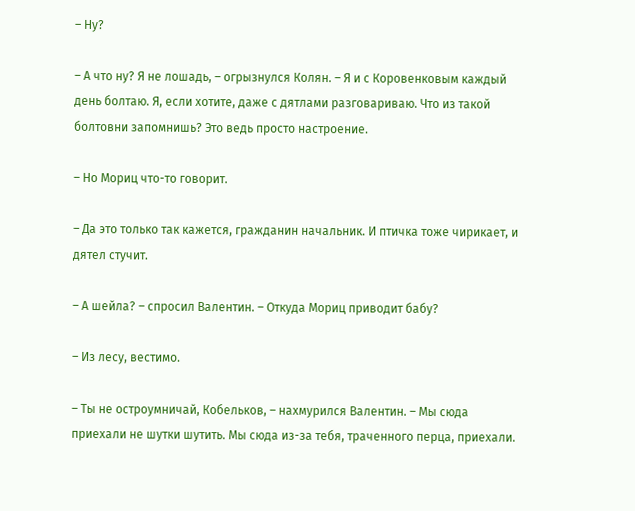– Ну?

– А что ну? Я не лошадь, – огрызнулся Колян. – Я и с Коровенковым каждый день болтаю. Я, если хотите, даже с дятлами разговариваю. Что из такой болтовни запомнишь? Это ведь просто настроение.

– Но Мориц что-то говорит.

– Да это только так кажется, гражданин начальник. И птичка тоже чирикает, и дятел стучит.

– А шейла? – спросил Валентин. – Откуда Мориц приводит бабу?

– Из лесу, вестимо.

– Ты не остроумничай, Кобельков, – нахмурился Валентин. – Мы сюда приехали не шутки шутить. Мы сюда из-за тебя, траченного перца, приехали.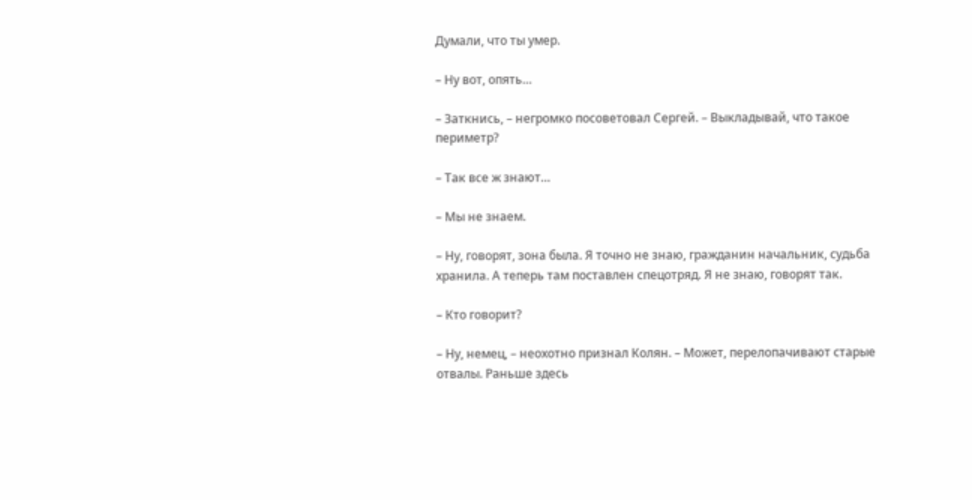Думали, что ты умер.

– Ну вот, опять…

– Заткнись, – негромко посоветовал Сергей. – Выкладывай, что такое периметр?

– Так все ж знают…

– Мы не знаем.

– Ну, говорят, зона была. Я точно не знаю, гражданин начальник, судьба хранила. А теперь там поставлен спецотряд. Я не знаю, говорят так.

– Кто говорит?

– Ну, немец, – неохотно признал Колян. – Может, перелопачивают старые отвалы. Раньше здесь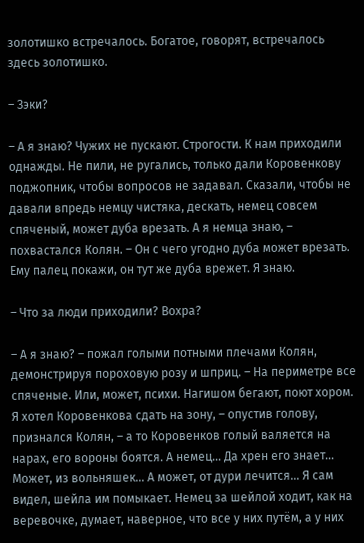золотишко встречалось. Богатое, говорят, встречалось здесь золотишко.

– Зэки?

– А я знаю? Чужих не пускают. Строгости. К нам приходили однажды. Не пили, не ругались, только дали Коровенкову поджопник, чтобы вопросов не задавал. Сказали, чтобы не давали впредь немцу чистяка, дескать, немец совсем спяченый, может дуба врезать. А я немца знаю, – похвастался Колян. – Он с чего угодно дуба может врезать. Ему палец покажи, он тут же дуба врежет. Я знаю.

– Что за люди приходили? Вохра?

– А я знаю? – пожал голыми потными плечами Колян, демонстрируя пороховую розу и шприц. – На периметре все спяченые. Или, может, психи. Нагишом бегают, поют хором. Я хотел Коровенкова сдать на зону, – опустив голову, признался Колян, – а то Коровенков голый валяется на нарах, его вороны боятся. А немец… Да хрен его знает… Может, из вольняшек… А может, от дури лечится… Я сам видел, шейла им помыкает. Немец за шейлой ходит, как на веревочке, думает, наверное, что все у них путём, а у них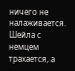ничего не налаживается. Шейла с немцем трахается, а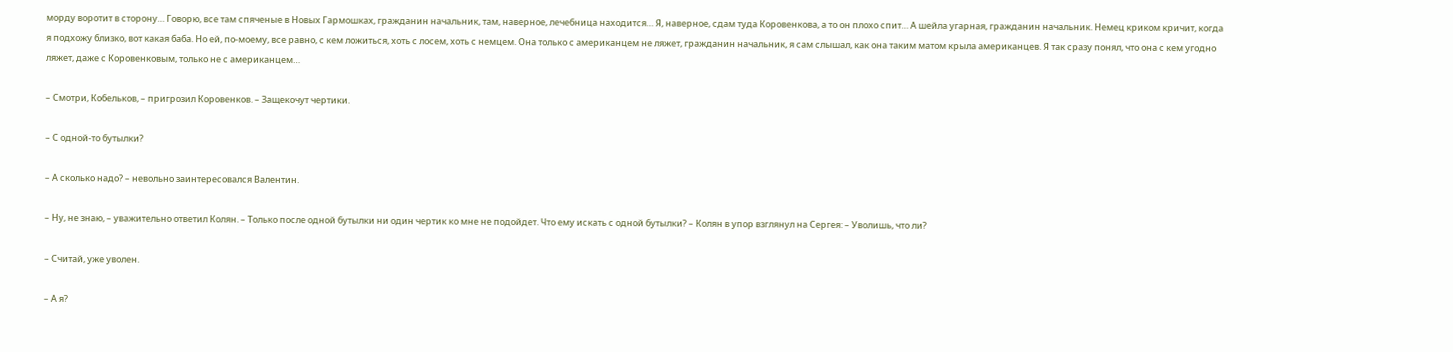морду воротит в сторону… Говорю, все там спяченые в Новых Гармошках, гражданин начальник, там, наверное, лечебница находится… Я, наверное, сдам туда Коровенкова, а то он плохо спит… А шейла угарная, гражданин начальник. Немец криком кричит, когда я подхожу близко, вот какая баба. Но ей, по-моему, все равно, с кем ложиться, хоть с лосем, хоть с немцем. Она только с американцем не ляжет, гражданин начальник, я сам слышал, как она таким матом крыла американцев. Я так сразу понял, что она с кем угодно ляжет, даже с Коровенковым, только не с американцем…

– Смотри, Кобельков, – пригрозил Коровенков. – Защекочут чертики.

– С одной-то бутылки?

– А сколько надо? – невольно заинтересовался Валентин.

– Ну, не знаю, – уважительно ответил Колян. – Только после одной бутылки ни один чертик ко мне не подойдет. Что ему искать с одной бутылки? – Колян в упор взглянул на Сергея: – Уволишь, что ли?

– Считай, уже уволен.

– А я?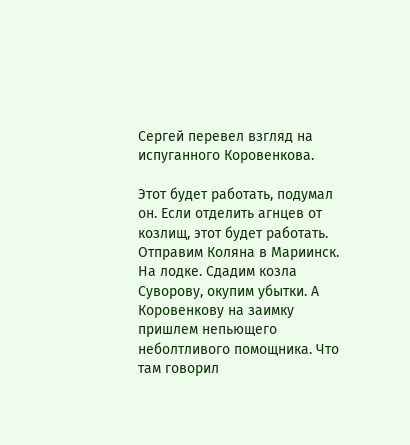Сергей перевел взгляд на испуганного Коровенкова.

Этот будет работать, подумал он. Если отделить агнцев от козлищ, этот будет работать. Отправим Коляна в Мариинск. На лодке. Сдадим козла Суворову, окупим убытки. А Коровенкову на заимку пришлем непьющего неболтливого помощника. Что там говорил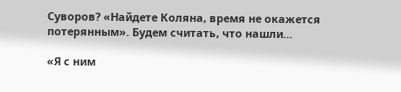Суворов? «Найдете Коляна, время не окажется потерянным». Будем считать, что нашли…

«Я с ним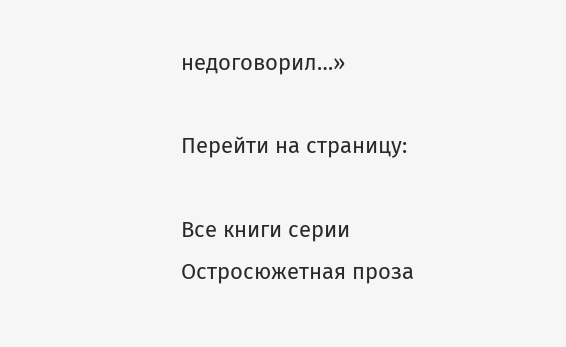недоговорил…»

Перейти на страницу:

Все книги серии Остросюжетная проза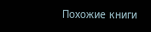Похожие книги